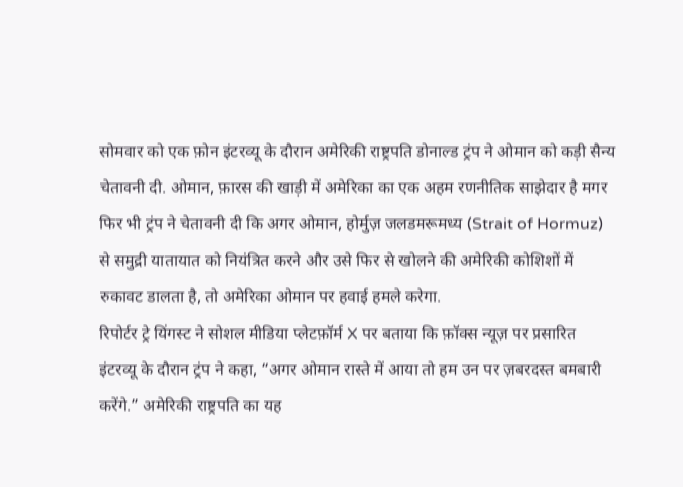सोमवार को एक फ़ोन इंटरव्यू के दौरान अमेरिकी राष्ट्रपति डोनाल्ड ट्रंप ने ओमान को कड़ी सैन्य चेतावनी दी. ओमान, फ़ारस की खाड़ी में अमेरिका का एक अहम रणनीतिक साझेदार है मगर फिर भी ट्रंप ने चेतावनी दी कि अगर ओमान, होर्मुज़ जलडमरूमध्य (Strait of Hormuz) से समुद्री यातायात को नियंत्रित करने और उसे फिर से खोलने की अमेरिकी कोशिशों में रुकावट डालता है, तो अमेरिका ओमान पर हवाई हमले करेगा.
रिपोर्टर ट्रे यिंगस्ट ने सोशल मीडिया प्लेटफ़ॉर्म X पर बताया कि फ़ॉक्स न्यूज़ पर प्रसारित इंटरव्यू के दौरान ट्रंप ने कहा, “अगर ओमान रास्ते में आया तो हम उन पर ज़बरदस्त बमबारी करेंगे.” अमेरिकी राष्ट्रपति का यह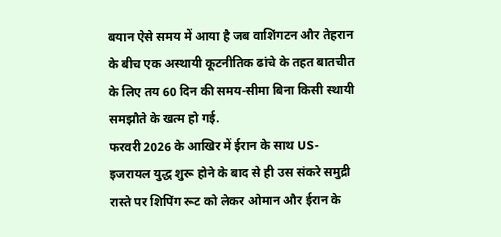बयान ऐसे समय में आया है जब वाशिंगटन और तेहरान के बीच एक अस्थायी कूटनीतिक ढांचे के तहत बातचीत के लिए तय 60 दिन की समय-सीमा बिना किसी स्थायी समझौते के खत्म हो गई.
फरवरी 2026 के आखिर में ईरान के साथ US-इजरायल युद्ध शुरू होने के बाद से ही उस संकरे समुद्री रास्ते पर शिपिंग रूट को लेकर ओमान और ईरान के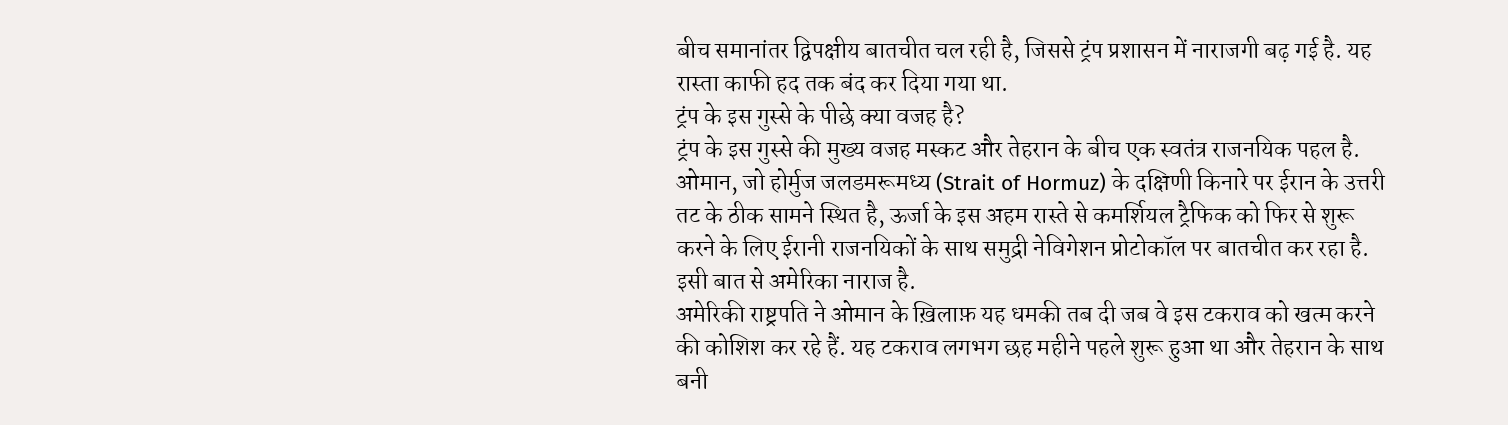बीच समानांतर द्विपक्षीय बातचीत चल रही है, जिससे ट्रंप प्रशासन में नाराजगी बढ़ गई है. यह रास्ता काफी हद तक बंद कर दिया गया था.
ट्रंप के इस गुस्से के पीछे क्या वजह है?
ट्रंप के इस गुस्से की मुख्य वजह मस्कट और तेहरान के बीच एक स्वतंत्र राजनयिक पहल है. ओमान, जो होर्मुज जलडमरूमध्य (Strait of Hormuz) के दक्षिणी किनारे पर ईरान के उत्तरी तट के ठीक सामने स्थित है, ऊर्जा के इस अहम रास्ते से कमर्शियल ट्रैफिक को फिर से शुरू करने के लिए ईरानी राजनयिकों के साथ समुद्री नेविगेशन प्रोटोकॉल पर बातचीत कर रहा है. इसी बात से अमेरिका नाराज है.
अमेरिकी राष्ट्रपति ने ओमान के ख़िलाफ़ यह धमकी तब दी जब वे इस टकराव को खत्म करने की कोशिश कर रहे हैं. यह टकराव लगभग छह महीने पहले शुरू हुआ था और तेहरान के साथ बनी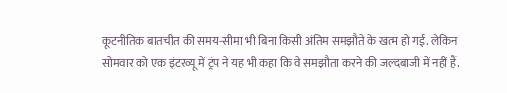कूटनीतिक बातचीत की समय-सीमा भी बिना किसी अंतिम समझौते के खत्म हो गई. लेकिन सोमवार को एक इंटरव्यू में ट्रंप ने यह भी कहा कि वे समझौता करने की जल्दबाजी में नहीं हैं.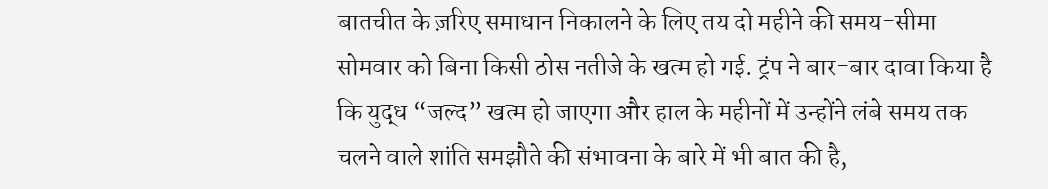बातचीत के ज़रिए समाधान निकालने के लिए तय दो महीने की समय-सीमा सोमवार को बिना किसी ठोस नतीजे के खत्म हो गई. ट्रंप ने बार-बार दावा किया है कि युद्ध “जल्द” खत्म हो जाएगा और हाल के महीनों में उन्होंने लंबे समय तक चलने वाले शांति समझौते की संभावना के बारे में भी बात की है,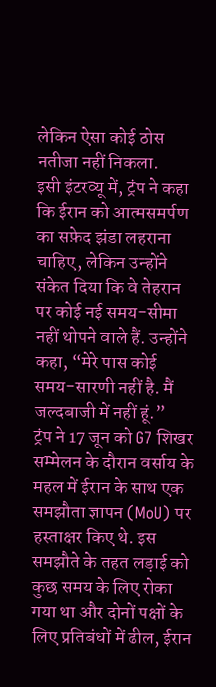लेकिन ऐसा कोई ठोस नतीजा नहीं निकला.
इसी इंटरव्यू में, ट्रंप ने कहा कि ईरान को आत्मसमर्पण का सफ़ेद झंडा लहराना चाहिए, लेकिन उन्होंने संकेत दिया कि वे तेहरान पर कोई नई समय-सीमा नहीं थोपने वाले हैं. उन्होंने कहा, “मेरे पास कोई समय-सारणी नहीं है. मैं जल्दबाजी में नहीं हूं.”
ट्रंप ने 17 जून को G7 शिखर सम्मेलन के दौरान वर्साय के महल में ईरान के साथ एक समझौता ज्ञापन (MoU) पर हस्ताक्षर किए थे. इस समझौते के तहत लड़ाई को कुछ समय के लिए रोका गया था और दोनों पक्षों के लिए प्रतिबंधों में ढील, ईरान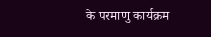के परमाणु कार्यक्रम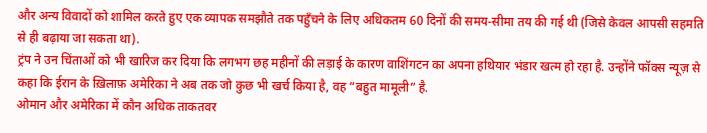और अन्य विवादों को शामिल करते हुए एक व्यापक समझौते तक पहुँचने के लिए अधिकतम 60 दिनों की समय-सीमा तय की गई थी (जिसे केवल आपसी सहमति से ही बढ़ाया जा सकता था).
ट्रंप ने उन चिंताओं को भी खारिज कर दिया कि लगभग छह महीनों की लड़ाई के कारण वाशिंगटन का अपना हथियार भंडार खत्म हो रहा है. उन्होंने फॉक्स न्यूज़ से कहा कि ईरान के ख़िलाफ़ अमेरिका ने अब तक जो कुछ भी खर्च किया है, वह “बहुत मामूली” है.
ओमान और अमेरिका में कौन अधिक ताकतवर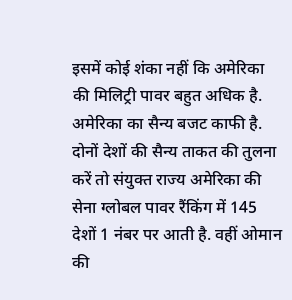इसमें कोई शंका नहीं कि अमेरिका की मिलिट्री पावर बहुत अधिक है. अमेरिका का सैन्य बजट काफी है. दोनों देशों की सैन्य ताकत की तुलना करें तो संयुक्त राज्य अमेरिका की सेना ग्लोबल पावर रैंकिंग में 145 देशों 1 नंबर पर आती है. वहीं ओमान की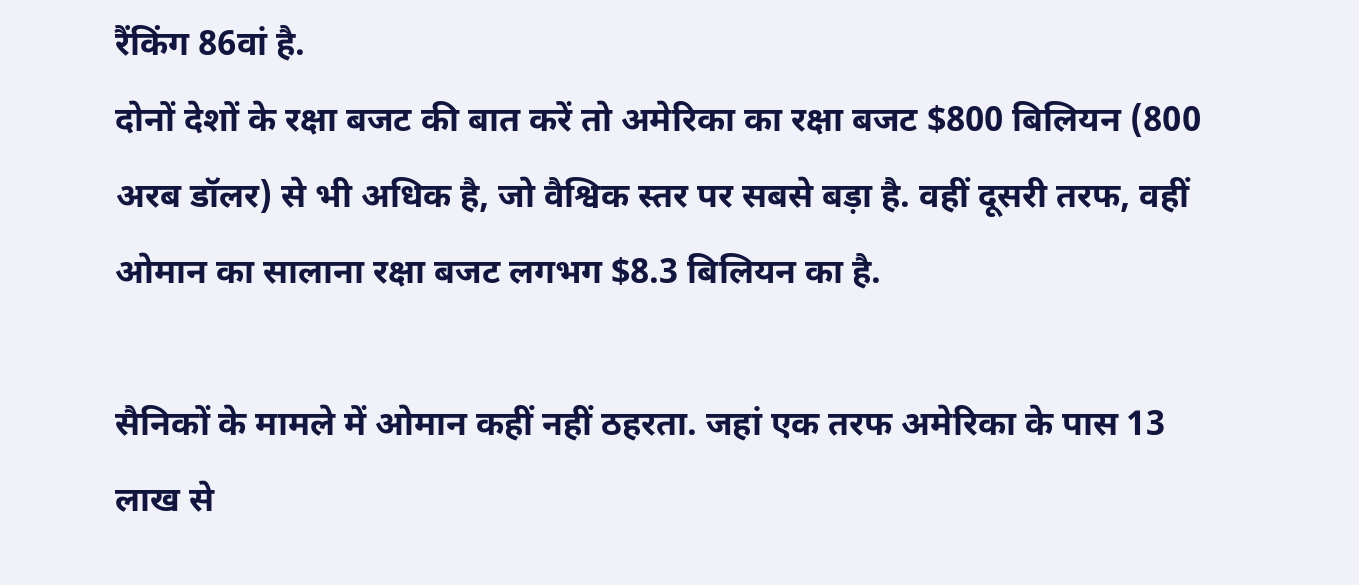रैंकिंग 86वां है.
दोनों देशों के रक्षा बजट की बात करें तो अमेरिका का रक्षा बजट $800 बिलियन (800 अरब डॉलर) से भी अधिक है, जो वैश्विक स्तर पर सबसे बड़ा है. वहीं दूसरी तरफ, वहीं ओमान का सालाना रक्षा बजट लगभग $8.3 बिलियन का है.

सैनिकों के मामले में ओमान कहीं नहीं ठहरता. जहां एक तरफ अमेरिका के पास 13 लाख से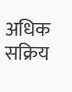अधिक सक्रिय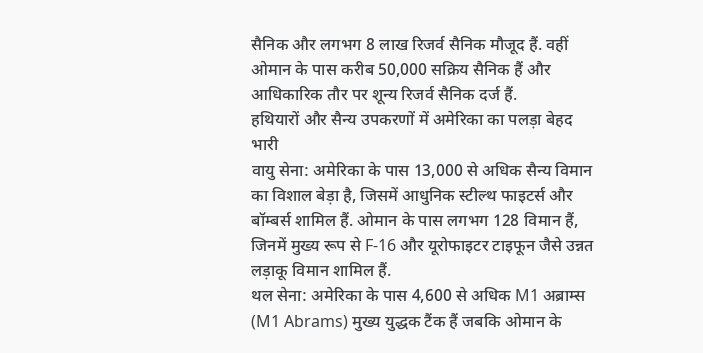सैनिक और लगभग 8 लाख रिजर्व सैनिक मौजूद हैं. वहीं ओमान के पास करीब 50,000 सक्रिय सैनिक हैं और आधिकारिक तौर पर शून्य रिजर्व सैनिक दर्ज हैं.
हथियारों और सैन्य उपकरणों में अमेरिका का पलड़ा बेहद भारी
वायु सेना: अमेरिका के पास 13,000 से अधिक सैन्य विमान का विशाल बेड़ा है, जिसमें आधुनिक स्टील्थ फाइटर्स और बॉम्बर्स शामिल हैं. ओमान के पास लगभग 128 विमान हैं, जिनमें मुख्य रूप से F-16 और यूरोफाइटर टाइफून जैसे उन्नत लड़ाकू विमान शामिल हैं.
थल सेना: अमेरिका के पास 4,600 से अधिक M1 अब्राम्स (M1 Abrams) मुख्य युद्धक टैंक हैं जबकि ओमान के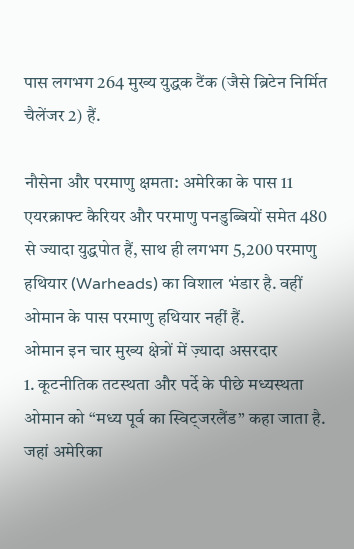पास लगभग 264 मुख्य युद्धक टैंक (जैसे ब्रिटेन निर्मित चैलेंजर 2) हैं.

नौसेना और परमाणु क्षमता: अमेरिका के पास 11 एयरक्राफ्ट कैरियर और परमाणु पनडुब्बियों समेत 480 से ज्यादा युद्धपोत हैं, साथ ही लगभग 5,200 परमाणु हथियार (Warheads) का विशाल भंडार है. वहीं ओमान के पास परमाणु हथियार नहीं हैं.
ओमान इन चार मुख्य क्षेत्रों में ज़्यादा असरदार
1. कूटनीतिक तटस्थता और पर्दे के पीछे मध्यस्थता
ओमान को “मध्य पूर्व का स्विट्जरलैंड” कहा जाता है. जहां अमेरिका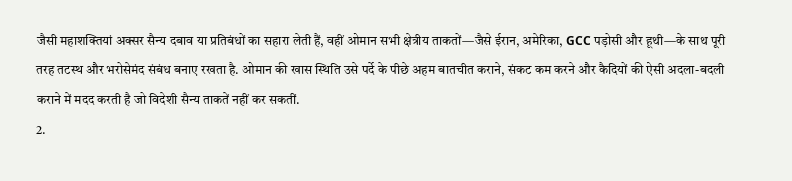जैसी महाशक्तियां अक्सर सैन्य दबाव या प्रतिबंधों का सहारा लेती हैं, वहीं ओमान सभी क्षेत्रीय ताकतों—जैसे ईरान, अमेरिका, GCC पड़ोसी और हूथी—के साथ पूरी तरह तटस्थ और भरोसेमंद संबंध बनाए रखता है. ओमान की खास स्थिति उसे पर्दे के पीछे अहम बातचीत कराने, संकट कम करने और कैदियों की ऐसी अदला-बदली कराने में मदद करती है जो विदेशी सैन्य ताकतें नहीं कर सकतीं.
2.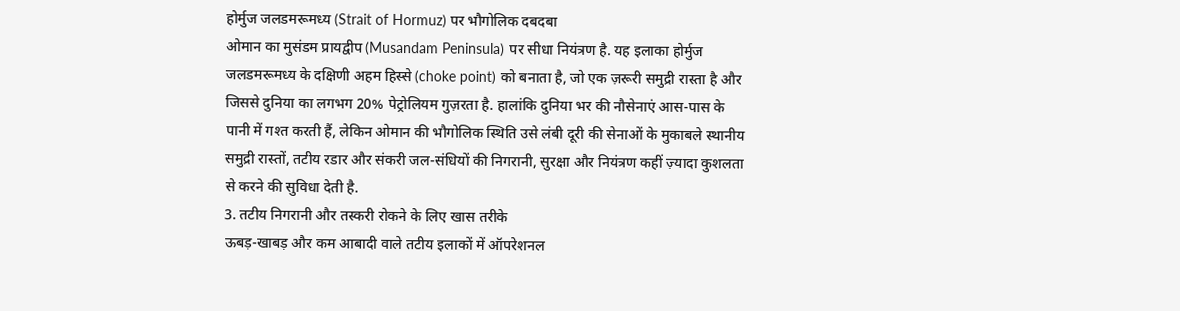होर्मुज जलडमरूमध्य (Strait of Hormuz) पर भौगोलिक दबदबा
ओमान का मुसंडम प्रायद्वीप (Musandam Peninsula) पर सीधा नियंत्रण है. यह इलाका होर्मुज जलडमरूमध्य के दक्षिणी अहम हिस्से (choke point) को बनाता है, जो एक ज़रूरी समुद्री रास्ता है और जिससे दुनिया का लगभग 20% पेट्रोलियम गुज़रता है. हालांकि दुनिया भर की नौसेनाएं आस-पास के पानी में गश्त करती हैं, लेकिन ओमान की भौगोलिक स्थिति उसे लंबी दूरी की सेनाओं के मुकाबले स्थानीय समुद्री रास्तों, तटीय रडार और संकरी जल-संधियों की निगरानी, सुरक्षा और नियंत्रण कहीं ज़्यादा कुशलता से करने की सुविधा देती है.
3. तटीय निगरानी और तस्करी रोकने के लिए खास तरीके
ऊबड़-खाबड़ और कम आबादी वाले तटीय इलाकों में ऑपरेशनल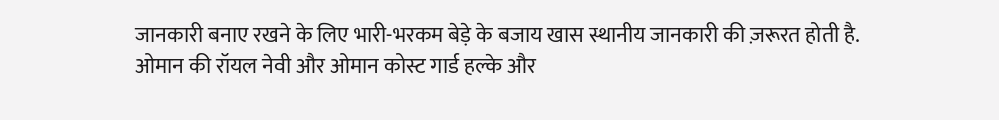जानकारी बनाए रखने के लिए भारी-भरकम बेड़े के बजाय खास स्थानीय जानकारी की ज़रूरत होती है. ओमान की रॉयल नेवी और ओमान कोस्ट गार्ड हल्के और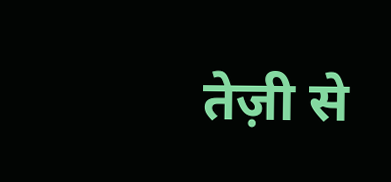तेज़ी से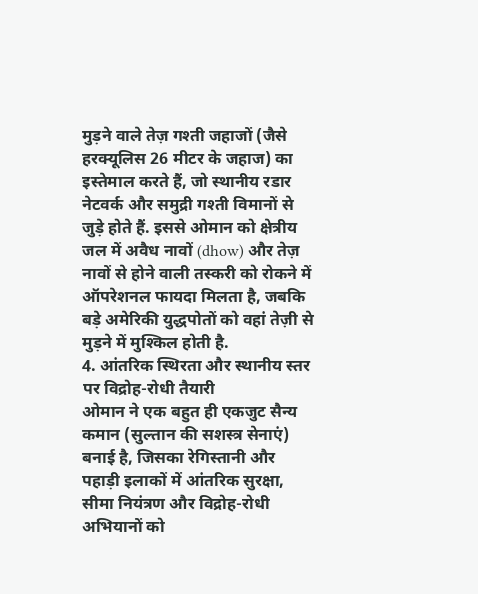मुड़ने वाले तेज़ गश्ती जहाजों (जैसे हरक्यूलिस 26 मीटर के जहाज) का इस्तेमाल करते हैं, जो स्थानीय रडार नेटवर्क और समुद्री गश्ती विमानों से जुड़े होते हैं. इससे ओमान को क्षेत्रीय जल में अवैध नावों (dhow) और तेज़ नावों से होने वाली तस्करी को रोकने में ऑपरेशनल फायदा मिलता है, जबकि बड़े अमेरिकी युद्धपोतों को वहां तेज़ी से मुड़ने में मुश्किल होती है.
4. आंतरिक स्थिरता और स्थानीय स्तर पर विद्रोह-रोधी तैयारी
ओमान ने एक बहुत ही एकजुट सैन्य कमान (सुल्तान की सशस्त्र सेनाएं) बनाई है, जिसका रेगिस्तानी और पहाड़ी इलाकों में आंतरिक सुरक्षा, सीमा नियंत्रण और विद्रोह-रोधी अभियानों को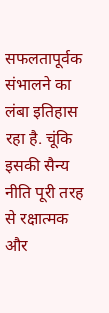सफलतापूर्वक संभालने का लंबा इतिहास रहा है. चूंकि इसकी सैन्य नीति पूरी तरह से रक्षात्मक और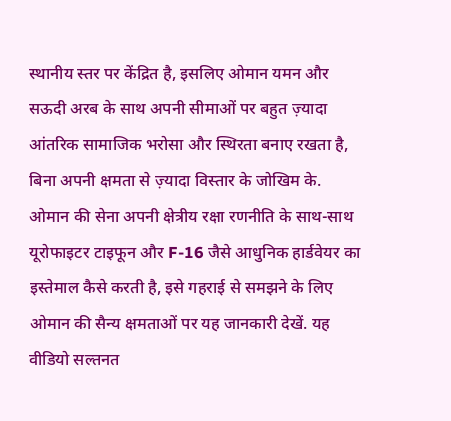स्थानीय स्तर पर केंद्रित है, इसलिए ओमान यमन और सऊदी अरब के साथ अपनी सीमाओं पर बहुत ज़्यादा आंतरिक सामाजिक भरोसा और स्थिरता बनाए रखता है, बिना अपनी क्षमता से ज़्यादा विस्तार के जोखिम के. ओमान की सेना अपनी क्षेत्रीय रक्षा रणनीति के साथ-साथ यूरोफाइटर टाइफून और F-16 जैसे आधुनिक हार्डवेयर का इस्तेमाल कैसे करती है, इसे गहराई से समझने के लिए ओमान की सैन्य क्षमताओं पर यह जानकारी देखें. यह वीडियो सल्तनत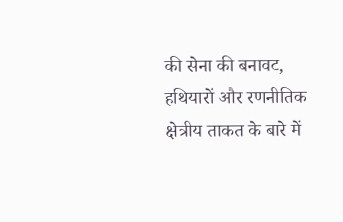की सेना की बनावट, हथियारों और रणनीतिक क्षेत्रीय ताकत के बारे में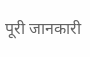पूरी जानकारी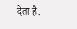देता है.